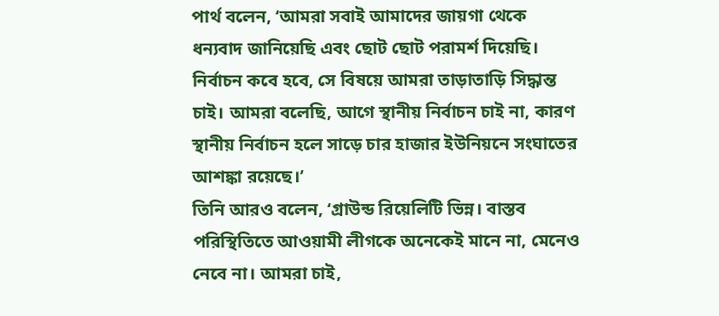পার্থ বলেন, ‘আমরা সবাই আমাদের জায়গা থেকে ধন্যবাদ জানিয়েছি এবং ছোট ছোট পরামর্শ দিয়েছি। নির্বাচন কবে হবে, সে বিষয়ে আমরা তাড়াতাড়ি সিদ্ধান্ত চাই। আমরা বলেছি, আগে স্থানীয় নির্বাচন চাই না, কারণ স্থানীয় নির্বাচন হলে সাড়ে চার হাজার ইউনিয়নে সংঘাতের আশঙ্কা রয়েছে।’
তিনি আরও বলেন, ‘গ্রাউন্ড রিয়েলিটি ভিন্ন। বাস্তব পরিস্থিতিতে আওয়ামী লীগকে অনেকেই মানে না, মেনেও নেবে না। আমরা চাই,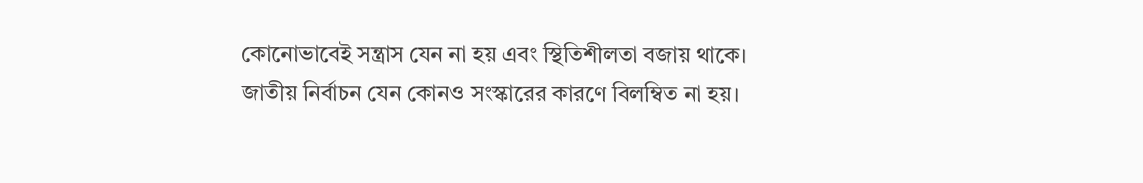কোনোভাবেই সন্ত্রাস যেন না হয় এবং স্থিতিশীলতা বজায় থাকে। জাতীয় নির্বাচন যেন কোনও সংস্কারের কারণে বিলম্বিত না হয়।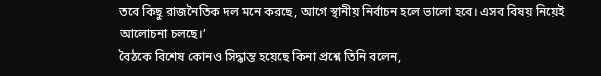তবে কিছু রাজনৈতিক দল মনে করছে, আগে স্থানীয় নির্বাচন হলে ভালো হবে। এসব বিষয় নিয়েই আলোচনা চলছে।’
বৈঠকে বিশেষ কোনও সিদ্ধান্ত হয়েছে কিনা প্রশ্নে তিনি বলেন,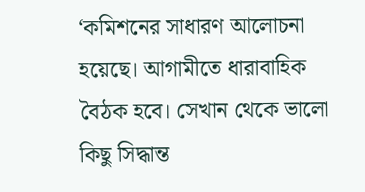‘কমিশনের সাধারণ আলোচনা হয়েছে। আগামীতে ধারাবাহিক বৈঠক হবে। সেখান থেকে ভালো কিছু সিদ্ধান্ত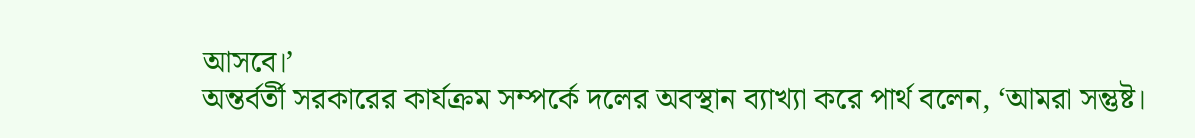আসবে।’
অন্তর্বর্তী সরকারের কার্যক্রম সম্পর্কে দলের অবস্থান ব্যাখ্যা করে পার্থ বলেন, ‘আমরা সন্তুষ্ট।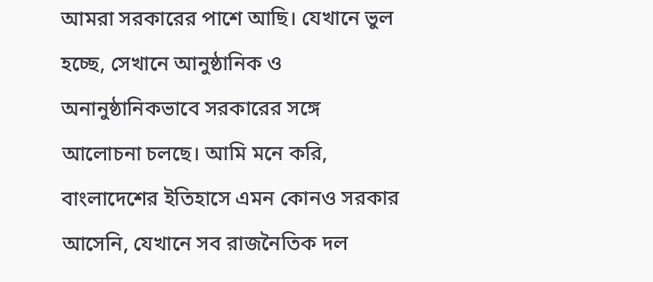আমরা সরকারের পাশে আছি। যেখানে ভুল হচ্ছে, সেখানে আনুষ্ঠানিক ও অনানুষ্ঠানিকভাবে সরকারের সঙ্গে আলোচনা চলছে। আমি মনে করি, বাংলাদেশের ইতিহাসে এমন কোনও সরকার আসেনি, যেখানে সব রাজনৈতিক দল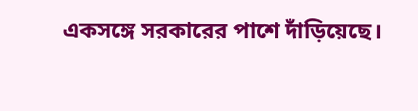একসঙ্গে সরকারের পাশে দাঁড়িয়েছে।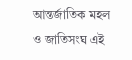আন্তর্জাতিক মহল ও জাতিসংঘ এই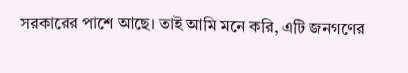সরকারের পাশে আছে। তাই আমি মনে করি, এটি জনগণের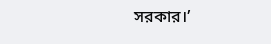সরকার।’